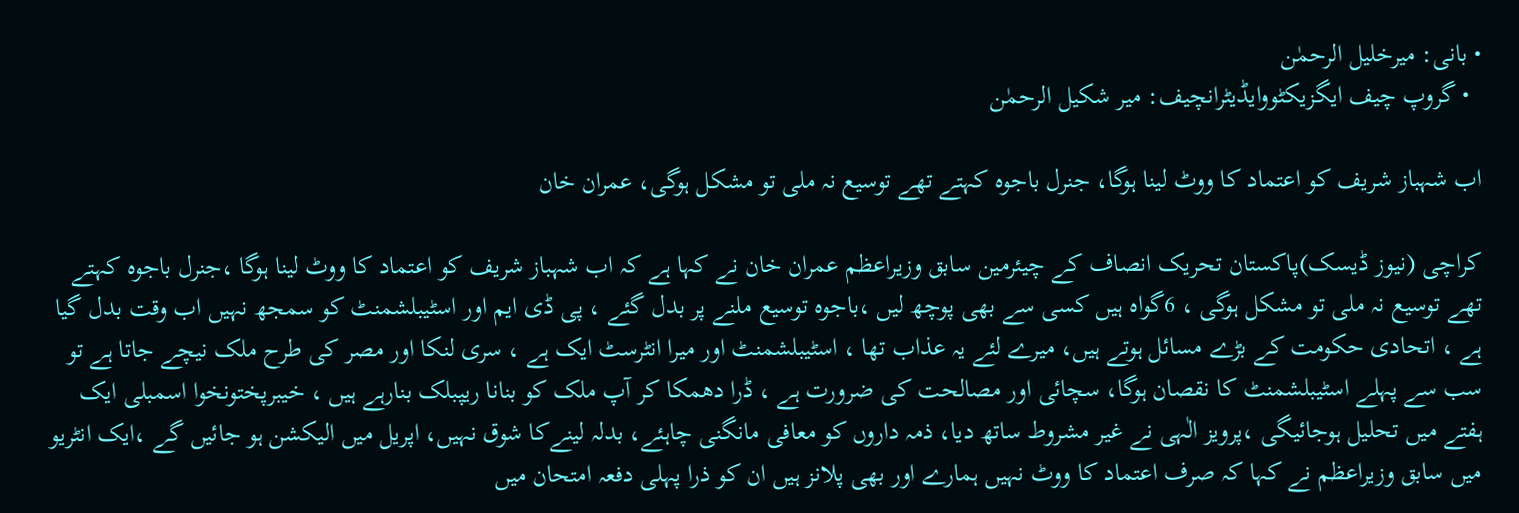• بانی: میرخلیل الرحمٰن
  • گروپ چیف ایگزیکٹووایڈیٹرانچیف: میر شکیل الرحمٰن

اب شہباز شریف کو اعتماد کا ووٹ لینا ہوگا، جنرل باجوہ کہتے تھے توسیع نہ ملی تو مشکل ہوگی، عمران خان

کراچی (نیوز ڈیسک)پاکستان تحریک انصاف کے چیئرمین سابق وزیراعظم عمران خان نے کہا ہے کہ اب شہباز شریف کو اعتماد کا ووٹ لینا ہوگا ،جنرل باجوہ کہتے تھے توسیع نہ ملی تو مشکل ہوگی ، 6گواہ ہیں کسی سے بھی پوچھ لیں ،باجوہ توسیع ملنے پر بدل گئے ، پی ڈی ایم اور اسٹیبلشمنٹ کو سمجھ نہیں اب وقت بدل گیا ہے ، اتحادی حکومت کے بڑے مسائل ہوتے ہیں، میرے لئے یہ عذاب تھا ، اسٹیبلشمنٹ اور میرا انٹرسٹ ایک ہے ، سری لنکا اور مصر کی طرح ملک نیچے جاتا ہے تو سب سے پہلے اسٹیبلشمنٹ کا نقصان ہوگا، سچائی اور مصالحت کی ضرورت ہے ، ڈرا دھمکا کر آپ ملک کو بنانا ریپبلک بنارہے ہیں ، خیبرپختونخوا اسمبلی ایک ہفتے میں تحلیل ہوجائیگی ،پرویز الٰہی نے غیر مشروط ساتھ دیا، ذمہ داروں کو معافی مانگنی چاہئے، بدلہ لینےکا شوق نہیں، اپریل میں الیکشن ہو جائیں گے ،ایک انٹریو میں سابق وزیراعظم نے کہا کہ صرف اعتماد کا ووٹ نہیں ہمارے اور بھی پلانز ہیں ان کو ذرا پہلی دفعہ امتحان میں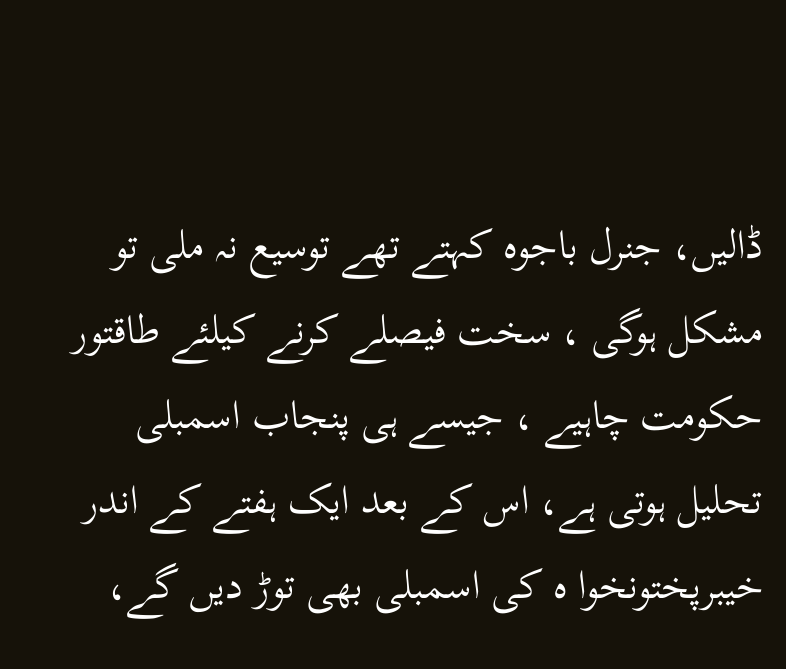ڈالیں، جنرل باجوہ کہتے تھے توسیع نہ ملی تو مشکل ہوگی ، سخت فیصلے کرنے کیلئے طاقتور حکومت چاہیے ، جیسے ہی پنجاب اسمبلی تحلیل ہوتی ہے، اس کے بعد ایک ہفتے کے اندر خیبرپختونخوا ہ کی اسمبلی بھی توڑ دیں گے،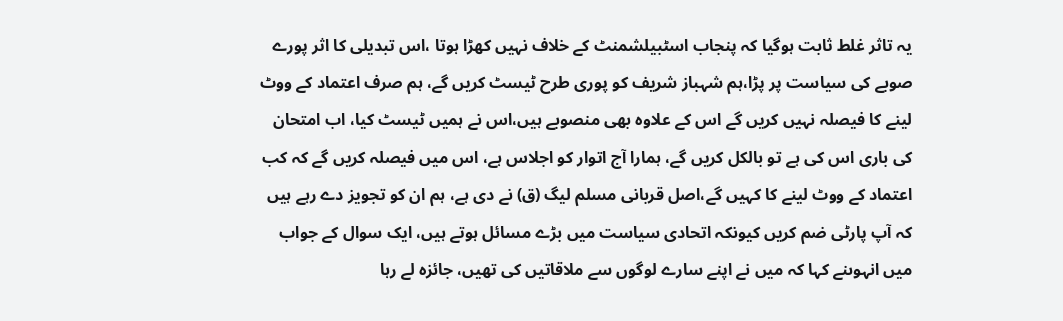یہ تاثر غلط ثابت ہوگیا کہ پنجاب اسٹبیلشمنٹ کے خلاف نہیں کھڑا ہوتا ،اس تبدیلی کا اثر پورے صوبے کی سیاست پر پڑا،ہم شہباز شریف کو پوری طرح ٹیسٹ کریں گے، ہم صرف اعتماد کے ووٹ لینے کا فیصلہ نہیں کریں گے اس کے علاوہ بھی منصوبے ہیں،اس نے ہمیں ٹیسٹ کیا، اب امتحان کی باری اس کی ہے تو بالکل کریں گے، ہمارا آج اتوار کو اجلاس ہے، اس میں فیصلہ کریں گے کہ کب اعتماد کے ووٹ لینے کا کہیں گے،اصل قربانی مسلم لیگ (ق) نے دی ہے، ہم ان کو تجویز دے رہے ہیں کہ آپ پارٹی ضم کریں کیونکہ اتحادی سیاست میں بڑے مسائل ہوتے ہیں، ایک سوال کے جواب میں انہوںنے کہا کہ میں نے اپنے سارے لوگوں سے ملاقاتیں کی تھیں، جائزہ لے رہا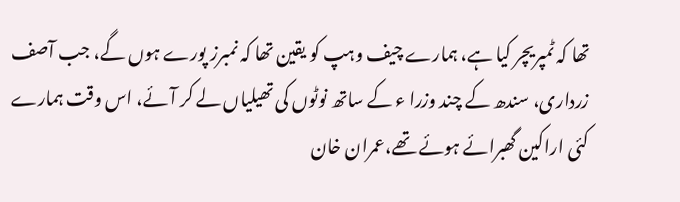تھا کہ ٹمپریچر کیا ہے، ہمارے چیف وہپ کو یقین تھا کہ نمبرز پورے ہوں گے، جب آصف زرداری، سندھ کے چند وزرا ء کے ساتھ نوٹوں کی تھیلیاں لے کر آئے، اس وقت ہمارے کئی اراکین گھبرائے ہوئے تھے،عمران خان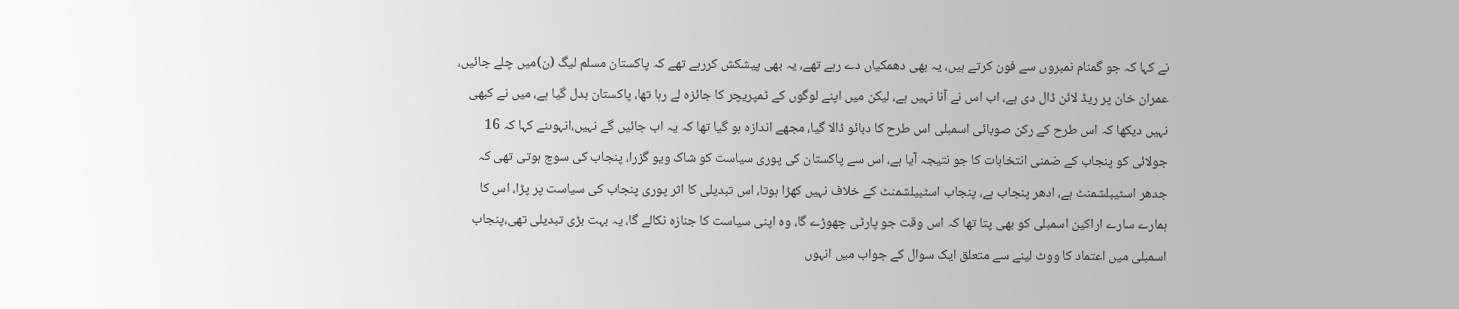نے کہا کہ جو گمنام نمبروں سے فون کرتے ہیں، یہ بھی دھمکیاں دے رہے تھے، یہ بھی پیشکش کررہے تھے کہ پاکستان مسلم لیگ (ن)میں چلے جائیں، عمران خان پر ریڈ لائن ڈال دی ہے، اب اس نے آنا نہیں ہے، لیکن میں اپنے لوگوں کے ٹمپریچر کا جائزہ لے رہا تھا، پاکستان بدل گیا ہے، میں نے کبھی نہیں دیکھا کہ اس طرح کے رکن صوبائی اسمبلی اس طرح کا دبائو ڈالا گیا، مجھے اندازہ ہو گیا تھا کہ یہ اب جائیں گے نہیں،انہوںنے کہا کہ 16 جولائی کو پنجاب کے ضمنی انتخابات کا جو نتیجہ آیا ہے، اس سے پاکستان کی پوری سیاست کو شاک ویو گزرا، پنجاب کی سوچ ہوتی تھی کہ جدھر اسٹیبلشمنٹ ہے، ادھر پنجاب ہے، پنجاب اسٹبیلشمنٹ کے خلاف نہیں کھڑا ہوتا، اس تبدیلی کا اثر پوری پنجاب کی سیاست پر پڑا، اس کا ہمارے سارے اراکین اسمبلی کو بھی پتا تھا کہ اس وقت جو پارٹی چھوڑے گا، وہ اپنی سیاست کا جنازہ نکالے گا، یہ بہت بڑی تبدیلی تھی،پنجاب اسمبلی میں اعتماد کا ووٹ لینے سے متعلق ایک سوال کے جواب میں انہوں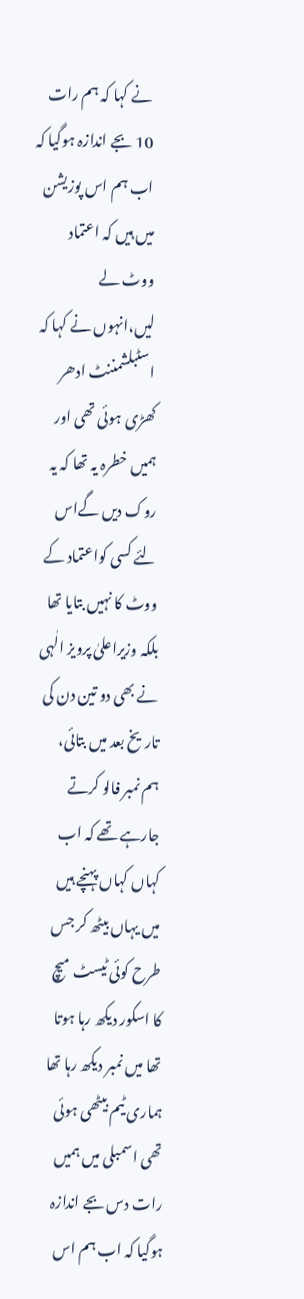نے کہا کہ ہم رات 10 بجے اندازہ ہوگیا کہ اب ہم اس پوزیشن میں ہیں کہ اعتماد ووٹ لے لیں،انہوں نے کہا کہ اسٹبلشمننٹ ادھر کھڑی ہوئی تھی اور ہمیں خطرہ یہ تھا کہ یہ روک دیں گےاس لئے کسی کواعتماد کے ووٹ کا نہیں بتایا تھا بلکہ وزیراعلیٰ پرویز الٰہی نے بھی دو تین دن کی تاریخ بعد میں بتائی، ہم نمبر فالو کرتے جارہے تھے کہ اب کہاں کہاں پہنچے ہیں میں یہاں بیٹھ کر جس طرح کوئی ٹیسٹ میچ کا اسکور دیکھ رہا ہوتا تھا میں نمبر دیکھ رہا تھا ہماری ٹیم بیٹھی ہوئی تھی اسمبلی میں ہمیں رات دس بجے اندازہ ہوگیا کہ اب ہم اس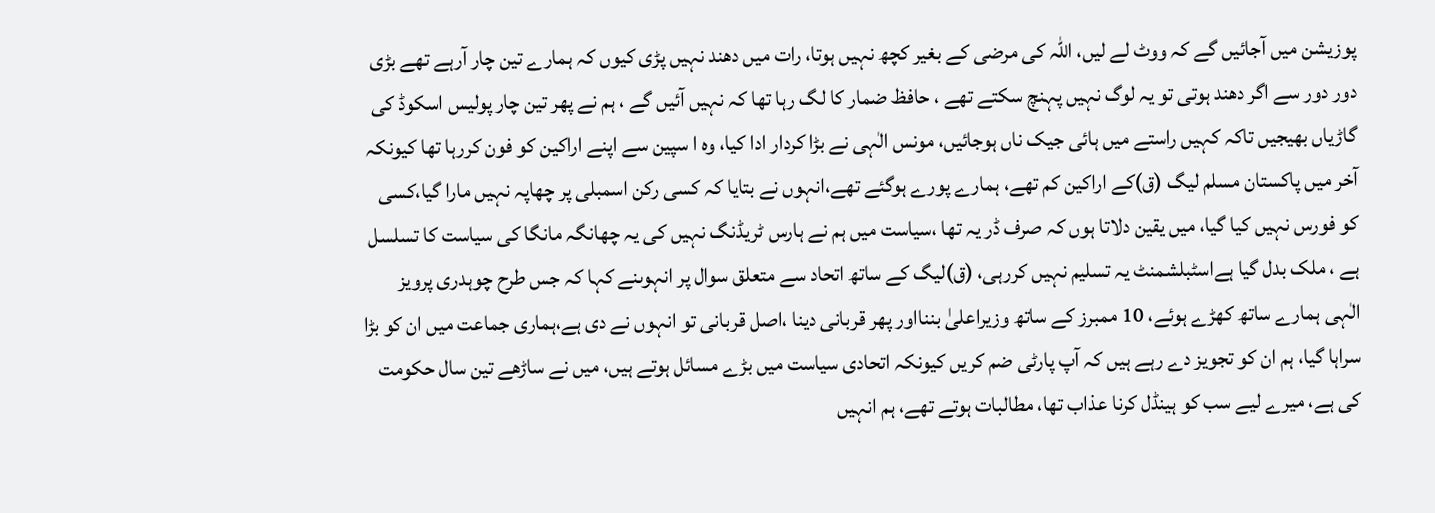پوزیشن میں آجائیں گے کہ ووٹ لے لیں، اللہ کی مرضی کے بغیر کچھ نہیں ہوتا، رات میں دھند نہیں پڑی کیوں کہ ہمارے تین چار آرہے تھے بڑی دور دور سے اگر دھند ہوتی تو یہ لوگ نہیں پہنچ سکتے تھے ، حافظ ضمار کا لگ رہا تھا کہ نہیں آئیں گے ، ہم نے پھر تین چار پولیس اسکوڈ کی گاڑیاں بھیجیں تاکہ کہیں راستے میں ہائی جیک ناں ہوجائیں، مونس الٰہی نے بڑا کردار ادا کیا، وہ ا سپین سے اپنے اراکین کو فون کررہا تھا کیونکہ آخر میں پاکستان مسلم لیگ (ق)کے اراکین کم تھے، ہمارے پورے ہوگئے تھے،انہوں نے بتایا کہ کسی رکن اسمبلی پر چھاپہ نہیں مارا گیا،کسی کو فورس نہیں کیا گیا، میں یقین دلاتا ہوں کہ صرف ڈر یہ تھا ،سیاست میں ہم نے ہارس ٹریڈنگ نہیں کی یہ چھانگہ مانگا کی سیاست کا تسلسل ہے ، ملک بدل گیا ہےاسٹبلشمنٹ یہ تسلیم نہیں کررہی، (ق)لیگ کے ساتھ اتحاد سے متعلق سوال پر انہوںنے کہا کہ جس طرح چوہدری پرویز الٰہی ہمارے ساتھ کھڑے ہوئے، 10 ممبرز کے ساتھ وزیراعلیٰ بننااور پھر قربانی دینا ،اصل قربانی تو انہوں نے دی ہے،ہماری جماعت میں ان کو بڑا سراہا گیا، ہم ان کو تجویز دے رہے ہیں کہ آپ پارٹی ضم کریں کیونکہ اتحادی سیاست میں بڑے مسائل ہوتے ہیں، میں نے ساڑھے تین سال حکومت کی ہے، میرے لیے سب کو ہینڈل کرنا عذاب تھا، مطالبات ہوتے تھے، ہم انہیں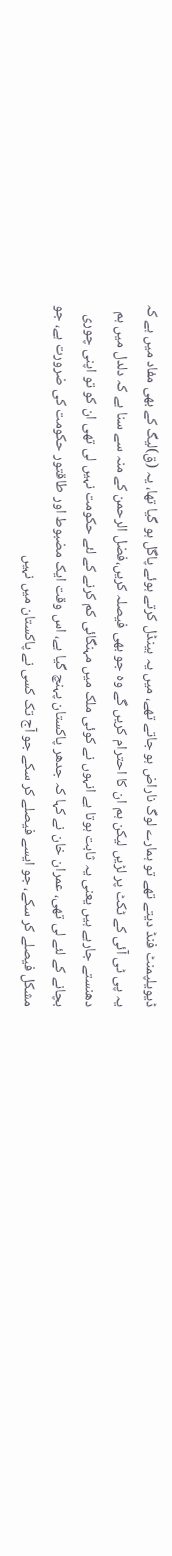ڈیویلپمنٹ فنڈ دیتے تھے تو ہمارے لوگ ناراض ہو جاتے تھے، میں یہ ہینڈل کرتے ہوئے پاگل ہو گیا تھا، یہ (ق)لیگ کے بھی مفاد میں ہے کہ یہ پی ٹی آئی کے ٹکٹ پر لڑیں لیکن ہم ان کا احترام کریں گے وہ جو بھی فیصلہ کریں،فضل الرحمن کے منہ سے سنا ہے کہ دلدل میں ہم دھنستے جارہے ہیں یعنی یہ ثابت ہوتا ہے انہوں نے کوئی ملک میں مہنگائی کم کرنے کے لئے حکومت نہیں لی تھی ان کو تو اپنی چوری بچانے کے لئے لی تھی، عمران خان نے کہا کہ جدھر پاکستان پہنچ گیا ہے، اس وقت ایک مضبوط اور طاقتور حکومت کی ضرورت ہے، جو مشکل فیصلے کر سکے، جو ایسے فیصلے کر سکے جو آج تک کسی نے پاکستان میں نہیں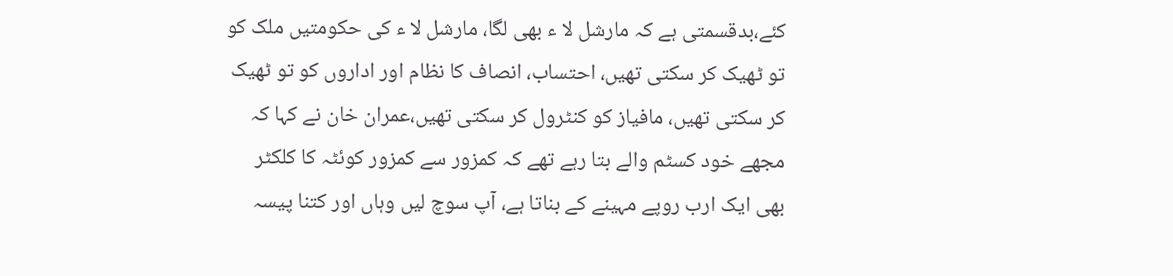کئے،بدقسمتی ہے کہ مارشل لا ء بھی لگا، مارشل لا ء کی حکومتیں ملک کو تو ٹھیک کر سکتی تھیں، احتساب، انصاف کا نظام اور اداروں کو تو ٹھیک کر سکتی تھیں، مافیاز کو کنٹرول کر سکتی تھیں،عمران خان نے کہا کہ مجھے خود کسٹم والے بتا رہے تھے کہ کمزور سے کمزور کوئٹہ کا کلکٹر بھی ایک ارب روپے مہینے کے بناتا ہے، آپ سوچ لیں وہاں اور کتنا پیسہ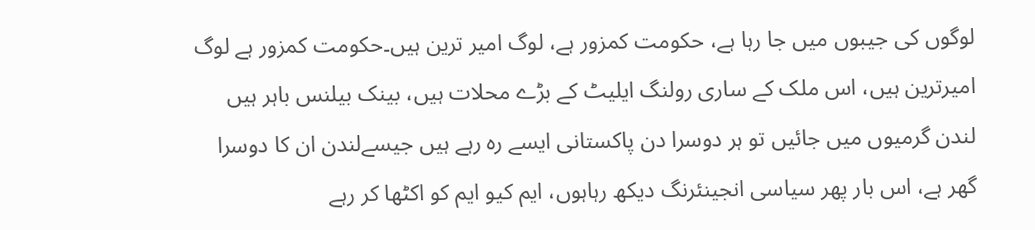لوگوں کی جیبوں میں جا رہا ہے، حکومت کمزور ہے، لوگ امیر ترین ہیں۔حکومت کمزور ہے لوگ امیرترین ہیں، اس ملک کے ساری رولنگ ایلیٹ کے بڑے محلات ہیں، بینک بیلنس باہر ہیں لندن گرمیوں میں جائیں تو ہر دوسرا دن پاکستانی ایسے رہ رہے ہیں جیسےلندن ان کا دوسرا گھر ہے، اس بار پھر سیاسی انجینئرنگ دیکھ رہاہوں، ایم کیو ایم کو اکٹھا کر رہے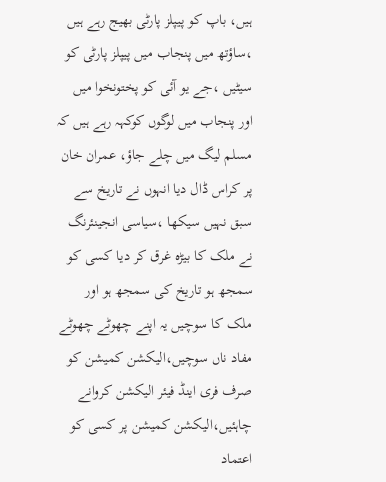ہیں، باپ کو پیپلز پارٹی بھیج رہے ہیں ،ساؤتھ میں پنجاب میں پیپلز پارٹی کو سیٹیں ،جے یو آئی کو پختونخوا میں اور پنجاب میں لوگوں کوکہہ رہے ہیں کہ مسلم لیگ میں چلے جاؤ، عمران خان پر کراس ڈال دیا انہوں نے تاریخ سے سبق نہیں سیکھا ،سیاسی انجینئرنگ نے ملک کا بیڑہ غرق کر دیا کسی کو سمجھ ہو تاریخ کی سمجھ ہو اور ملک کا سوچیں یہ اپنے چھوٹے چھوٹے مفاد ناں سوچیں،الیکشن کمیشن کو صرف فری اینڈ فیئر الیکشن کروانے چاہئیں،الیکشن کمیشن پر کسی کو اعتماد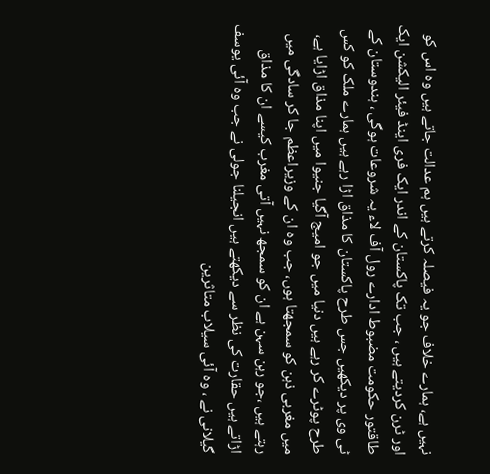نہیں ہے، ہمارے خلاف جو یہ فیصلہ کرتے ہیں ہم عدالت جاتے ہیں وہ اس کو اور ٹرن کردیتے ہیں ، جب تک پاکستان کے اندر ایک فری اینڈ فیئر الیکشن ایک طاقتور حکومت مضبوط ادارے رول آف لاء یہ شروعات ہوگی ، ہندوستان کے ٹی وی پر دیکھیں جس طرح پاکستان کا مذاق اڑا رہے ہیں ہمارے ملک کو کس طرح پوٹرے کر رہے ہیں دنیا میں جو امیج آگیا جنیوا میں اپنا مذاق اڑایا ہے، میں مغربی ذہن کو سمجھتا ہوں، جب وہ ان کے وزیراعظم جا کر سادگی میں رہتے ہیں ،جو رہن سہن ہے ان کو سمجھ نہیں آتی مغرب کیسے ان کا مذاق اڑاتے ہیں حقارت کی نظر سے دیکھتے ہیں انجیلنا جولی نے جب وہ آئی یوسف گیلانی نے ، وہ آئی سیلاب متاثرین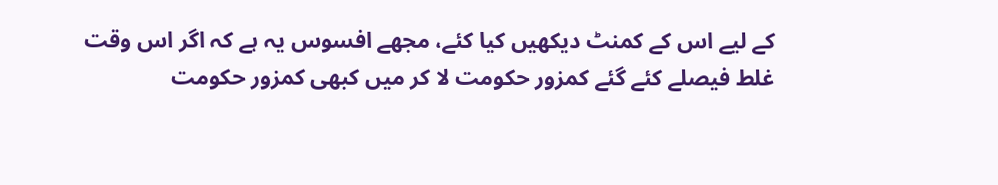کے لیے اس کے کمنٹ دیکھیں کیا کئے، مجھے افسوس یہ ہے کہ اگر اس وقت غلط فیصلے کئے گئے کمزور حکومت لا کر میں کبھی کمزور حکومت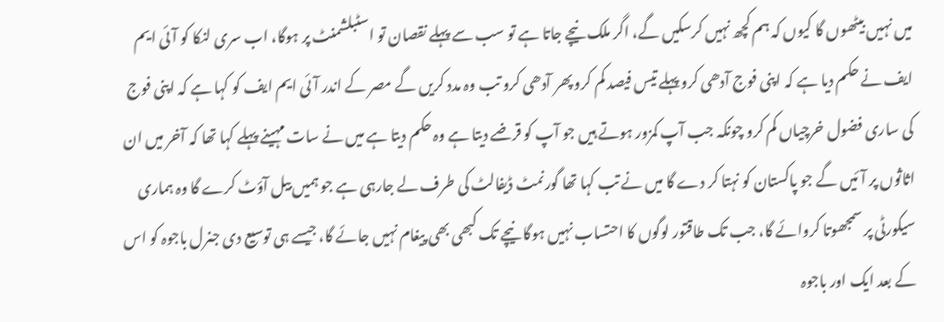میں نہیں بیٹھوں گا کیوں کہ ہم کچھ نہیں کرسکیں گے، اگر ملک نیچے جاتا ہے تو سب سے پہلے نقصان تو اسٹبلشمنٹ پر ہوگا، اب سری لنکا کو آئی ایم ایف نے حکم دیا ہے کہ اپنی فوج آدھی کرو پہلے تیس فیصد کم کرو پھر آدھی کرو تب وہ مدد کریں گے مصر کے اندر آئی ایم ایف کو کہا ہے کہ اپنی فوج کی ساری فضول خرچیاں کم کرو چونکہ جب آپ کمزور ہوتے ہیں جو آپ کو قرضے دیتا ہے وہ حکم دیتا ہے میں نے سات مہینے پہلے کہا تھا کہ آخر میں ان اثاثوں پر آئیں گے جو پاکستان کو نہتا کر دے گا میں نے تب کہا تھا گورنمٹ ڈیفالٹ کی طرف لے جارہی ہے جو ہمیں بیل آؤٹ کرے گا وہ ہماری سیکورٹی پر سمجھوتا کروائے گا، جب تک طاقتور لوگوں کا احتساب نہیں ہوگا نیچے تک کبھی بھی پیغام نہیں جائے گا، جیسے ہی توسیع دی جنرل باجوہ کو اس کے بعد ایک اور باجوہ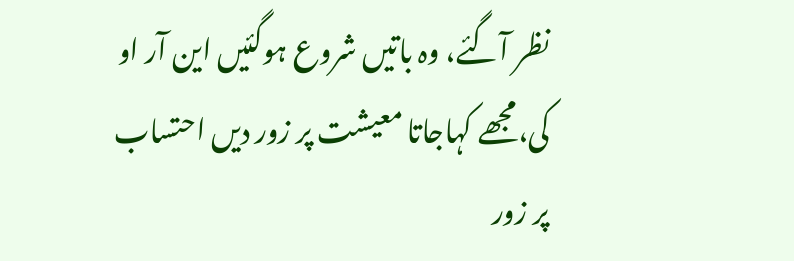نظر آگئے، وہ باتیں شروع ہوگئیں این آر او کی،مجھے کہاجاتا معیشت پر زور دیں احتساب پر زور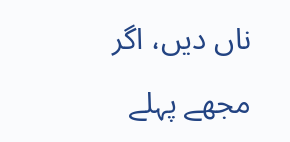ناں دیں، اگر مجھے پہلے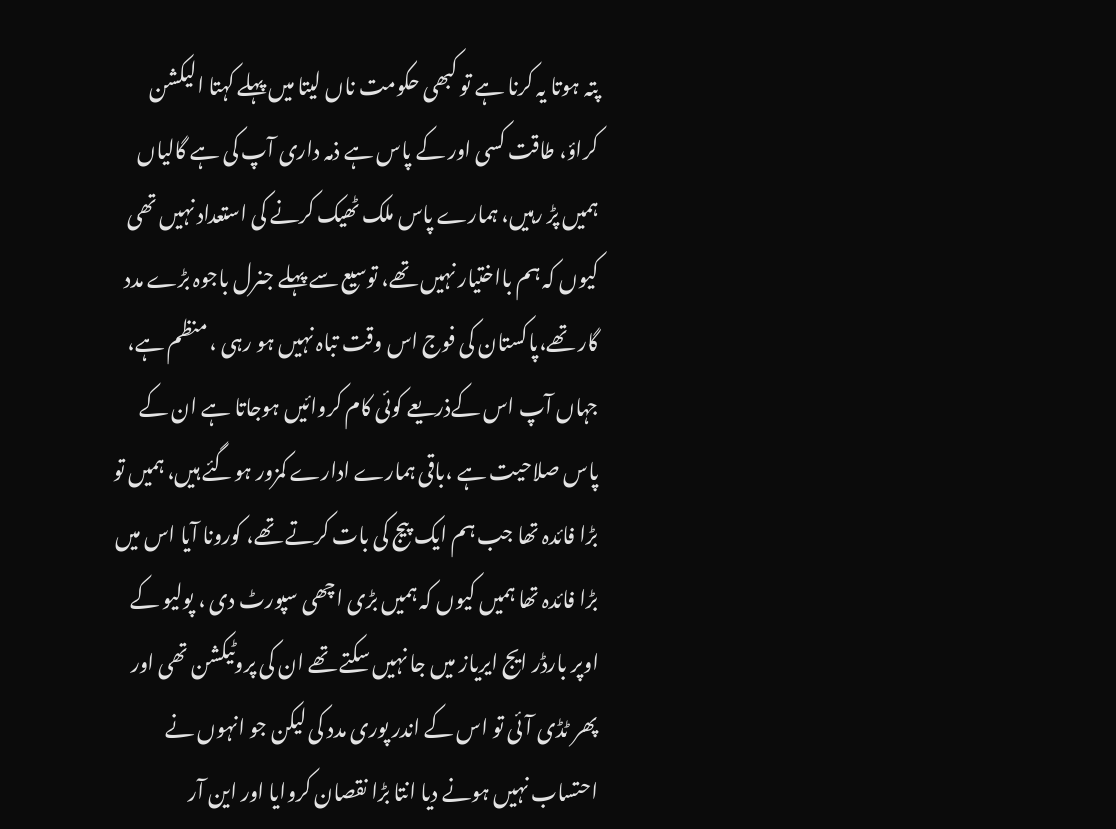پتہ ہوتا یہ کرنا ہے تو کبھی حکومت ناں لیتا میں پہلے کہتا الیکشن کراؤ، طاقت کسی اور کے پاس ہے ذمہ داری آپ کی ہے گالیاں ہمیں پڑ رہیں، ہمارے پاس ملک ٹھیک کرنے کی استعداد نہیں تھی کیوں کہ ہم بااختیار نہیں تھے، توسیع سے پہلے جنرل باجوہ بڑے مدد گار تھے،پاکستان کی فوج اس وقت تباہ نہیں ہو رہی ، منظم ہے، جہاں آپ اس کےذریعے کوئی کام کروائیں ہوجاتا ہے ان کے پاس صلاحیت ہے ،باقی ہمارے ادارے کمزور ہوگئے ہیں، ہمیں تو بڑا فائدہ تھا جب ہم ایک پیج کی بات کرتے تھے، کورونا آیا اس میں بڑا فائدہ تھا ہمیں کیوں کہ ہمیں بڑی اچھی سپورٹ دی ، پولیو کے اوپر بارڈر ایج ایریاز میں جا نہیں سکتے تھے ان کی پروٹیکشن تھی اور پھر ٹڈی آئی تو اس کے اندر پوری مدد کی لیکن جو انہوں نے احتساب نہیں ہونے دیا انتا بڑا نقصان کروایا اور این آر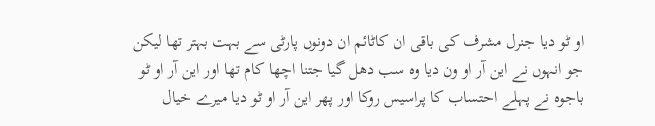او ٹو دیا جنرل مشرف کی باقی ان کاٹائم ان دونوں پارٹی سے بہت بہتر تھا لیکن جو انہوں نے این آر او ون دیا وہ سب دھل گیا جتنا اچھا کام تھا اور این آر او ٹو باجوہ نے پہلے احتساب کا پراسیس روکا اور پھر این آر او ٹو دیا میرے خیال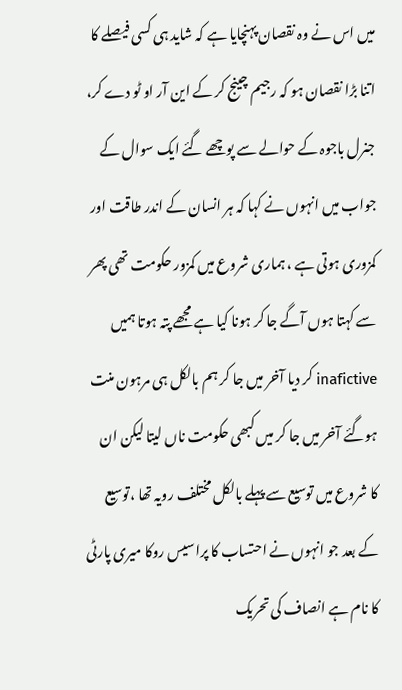میں اس نے وہ نقصان پہنچایا ہے کہ شاید ہی کسی فیصلے کا اتنا بڑا نقصان ہو کہ رجیم چینج کر کے این آر او ٹو دے کر، جنرل باجوہ کے حوالے سے پوچھے گئے ایک سوال کے جواب میں انہوں نے کہا کہ ہر انسان کے اندر طاقت اور کمزوری ہوتی ہے ، ہماری شروع میں کمزور حکومت تھی پھر سے کہتا ہوں آگے جا کر ہونا کیا ہے مجھے پتہ ہوتا ہمیں inafictive کر دیا آخر میں جا کر ہم بالکل ہی مرہون منت ہوگئے آخر میں جا کر میں کبھی حکومت ناں لیتا لیکن ان کا شروع میں توسیع سے پہلے بالکل مختلف رویہ تھا ،توسیع کے بعد جو انہوں نے احتساب کا پراسیس روکا میری پارٹی کا نام ہے انصاف کی تحریک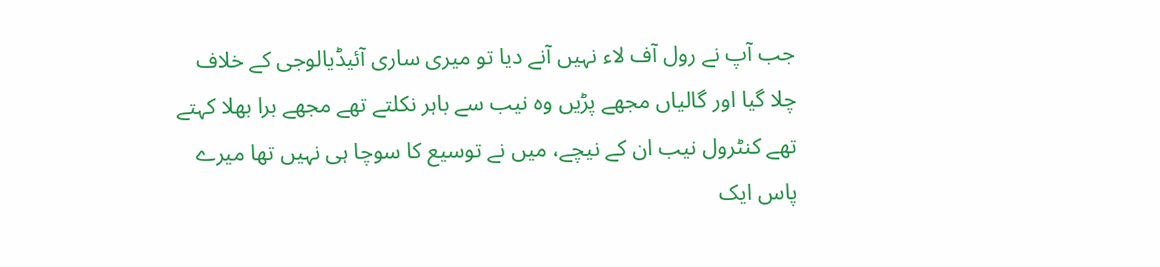جب آپ نے رول آف لاء نہیں آنے دیا تو میری ساری آئیڈیالوجی کے خلاف چلا گیا اور گالیاں مجھے پڑیں وہ نیب سے باہر نکلتے تھے مجھے برا بھلا کہتے تھے کنٹرول نیب ان کے نیچے، میں نے توسیع کا سوچا ہی نہیں تھا میرے پاس ایک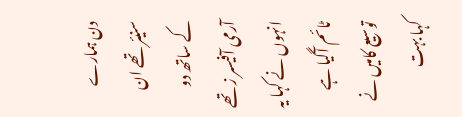دن ہمارے سنیئر تھے ان کے ساتھ دو آرمی آفیسر ز تھے انہوں نے کہا یہ ٹائم آگیا ہے توسیع کامیں نے کہا بہت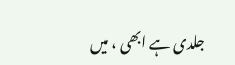جلدی ہے ابھی ، میں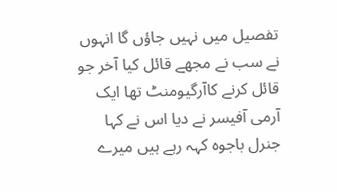تفصیل میں نہیں جاؤں گا انہوں نے سب نے مجھے قائل کیا آخر جو قائل کرنے کاآرگیومنٹ تھا ایک آرمی آفیسر نے دیا اس نے کہا جنرل باجوہ کہہ رہے ہیں میرے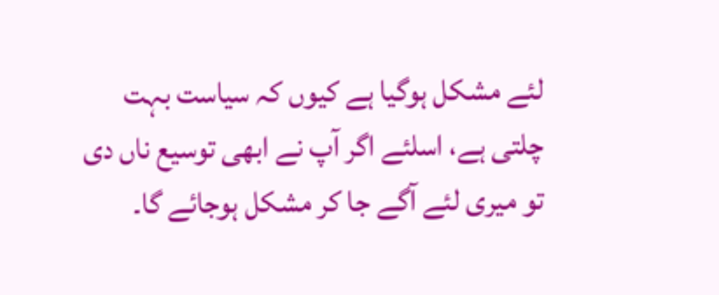لئے مشکل ہوگیا ہے کیوں کہ سیاست بہت چلتی ہے، اسلئے اگر آپ نے ابھی توسیع ناں دی تو میری لئے آگے جا کر مشکل ہوجائے گا۔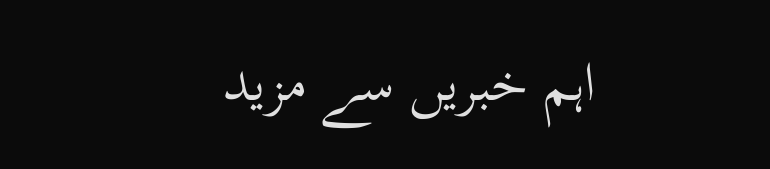اہم خبریں سے مزید